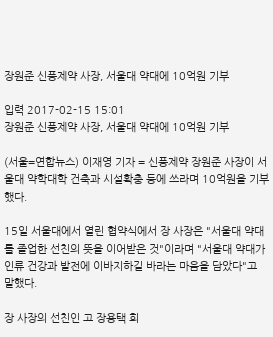장원준 신풍제약 사장, 서울대 약대에 10억원 기부

입력 2017-02-15 15:01
장원준 신풍제약 사장, 서울대 약대에 10억원 기부

(서울=연합뉴스) 이재영 기자 = 신풍제약 장원준 사장이 서울대 약학대학 건축과 시설확충 등에 쓰라며 10억원을 기부했다.

15일 서울대에서 열린 협약식에서 장 사장은 "서울대 약대를 졸업한 선친의 뜻을 이어받은 것"이라며 "서울대 약대가 인류 건강과 발전에 이바지하길 바라는 마음을 담았다"고 말했다.

장 사장의 선친인 고 장용택 회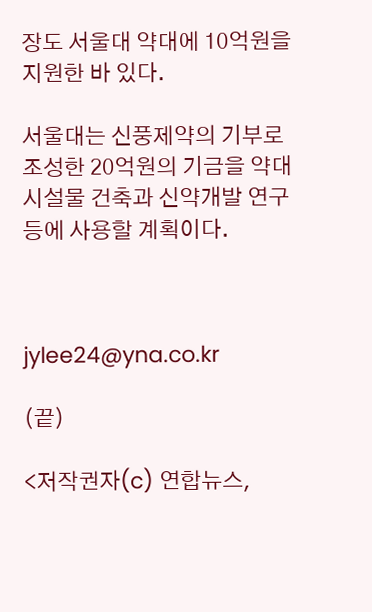장도 서울대 약대에 10억원을 지원한 바 있다.

서울대는 신풍제약의 기부로 조성한 20억원의 기금을 약대 시설물 건축과 신약개발 연구 등에 사용할 계획이다.



jylee24@yna.co.kr

(끝)

<저작권자(c) 연합뉴스,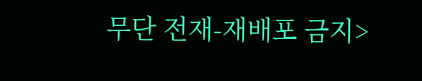무단 전재-재배포 금지>